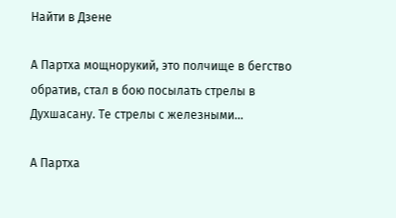Найти в Дзене

А Партха мощнорукий, это полчище в бегство обратив, стал в бою посылать стрелы в Духшасану. Те стрелы с железными...

А Партха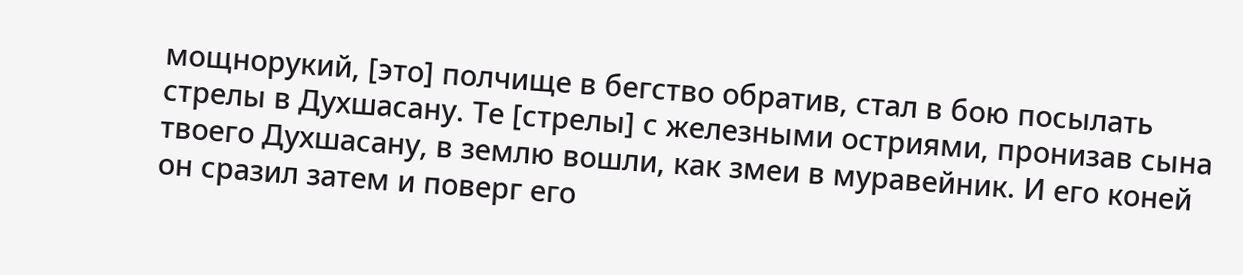мощнорукий, [это] полчище в бегство обратив, стал в бою посылать стрелы в Духшасану. Те [стрелы] с железными остриями, пронизав сына твоего Духшасану, в землю вошли, как змеи в муравейник. И его коней он сразил затем и поверг его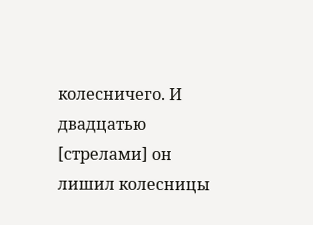колесничего. И двадцатью [стрелами] он лишил колесницы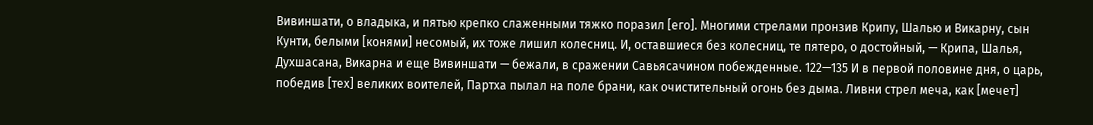Вивиншати, о владыка, и пятью крепко слаженными тяжко поразил [его]. Многими стрелами пронзив Крипу, Шалью и Викарну, сын Кунти, белыми [конями] несомый, их тоже лишил колесниц. И, оставшиеся без колесниц, те пятеро, о достойный, — Крипа, Шалья, Духшасана, Викарна и еще Вивиншати — бежали, в сражении Савьясачином побежденные. 122—135 И в первой половине дня, о царь, победив [тех] великих воителей, Партха пылал на поле брани, как очистительный огонь без дыма. Ливни стрел меча, как [мечет]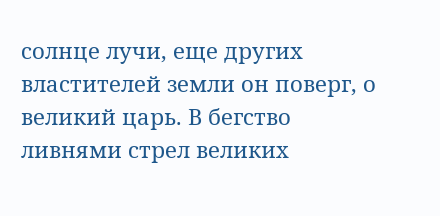солнце лучи, еще других властителей земли он поверг, о великий царь. В бегство ливнями стрел великих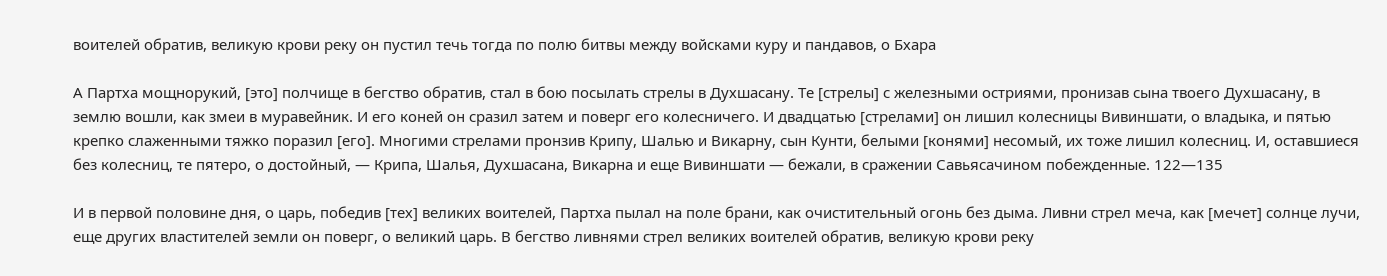воителей обратив, великую крови реку он пустил течь тогда по полю битвы между войсками куру и пандавов, о Бхара

А Партха мощнорукий, [это] полчище в бегство обратив, стал в бою посылать стрелы в Духшасану. Те [стрелы] с железными остриями, пронизав сына твоего Духшасану, в землю вошли, как змеи в муравейник. И его коней он сразил затем и поверг его колесничего. И двадцатью [стрелами] он лишил колесницы Вивиншати, о владыка, и пятью крепко слаженными тяжко поразил [его]. Многими стрелами пронзив Крипу, Шалью и Викарну, сын Кунти, белыми [конями] несомый, их тоже лишил колесниц. И, оставшиеся без колесниц, те пятеро, о достойный, — Крипа, Шалья, Духшасана, Викарна и еще Вивиншати — бежали, в сражении Савьясачином побежденные. 122—135

И в первой половине дня, о царь, победив [тех] великих воителей, Партха пылал на поле брани, как очистительный огонь без дыма. Ливни стрел меча, как [мечет] солнце лучи, еще других властителей земли он поверг, о великий царь. В бегство ливнями стрел великих воителей обратив, великую крови реку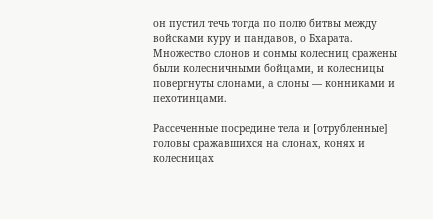он пустил течь тогда по полю битвы между войсками куру и пандавов, о Бхарата. Множество слонов и сонмы колесниц сражены были колесничными бойцами, и колесницы повергнуты слонами, а слоны — конниками и пехотинцами.

Рассеченные посредине тела и [отрубленные] головы сражавшихся на слонах, конях и колесницах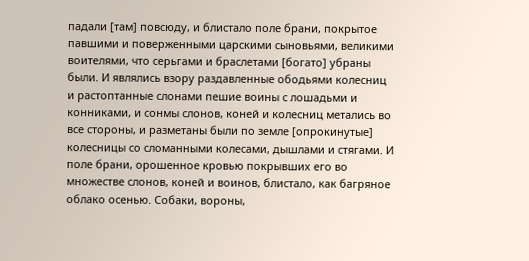падали [там] повсюду, и блистало поле брани, покрытое павшими и поверженными царскими сыновьями, великими воителями, что серьгами и браслетами [богато] убраны были. И являлись взору раздавленные ободьями колесниц и растоптанные слонами пешие воины с лошадьми и конниками, и сонмы слонов, коней и колесниц метались во все стороны, и разметаны были по земле [опрокинутые] колесницы со сломанными колесами, дышлами и стягами. И поле брани, орошенное кровью покрывших его во множестве слонов, коней и воинов, блистало, как багряное облако осенью. Собаки, вороны,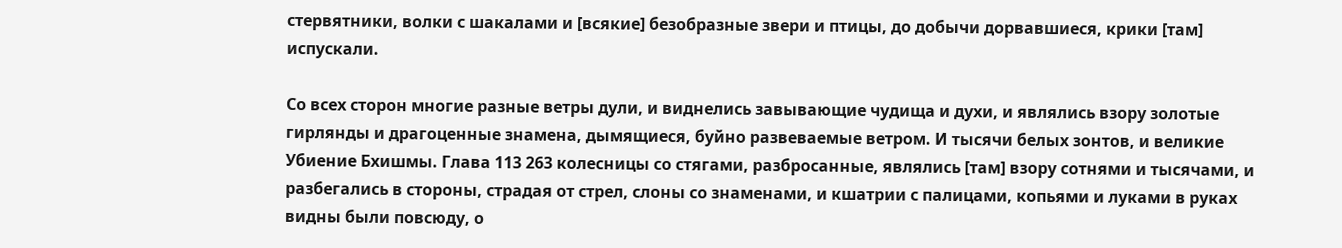стервятники, волки с шакалами и [всякие] безобразные звери и птицы, до добычи дорвавшиеся, крики [там] испускали.

Со всех сторон многие разные ветры дули, и виднелись завывающие чудища и духи, и являлись взору золотые гирлянды и драгоценные знамена, дымящиеся, буйно развеваемые ветром. И тысячи белых зонтов, и великие Убиение Бхишмы. Глава 113 263 колесницы со стягами, разбросанные, являлись [там] взору сотнями и тысячами, и разбегались в стороны, страдая от стрел, слоны со знаменами, и кшатрии с палицами, копьями и луками в руках видны были повсюду, о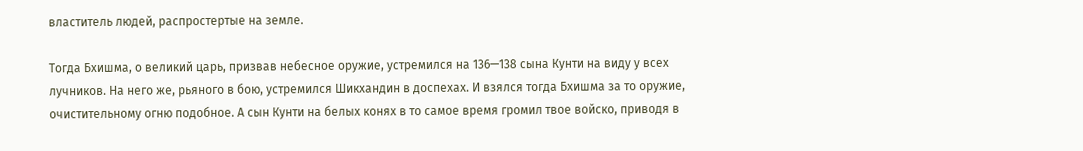властитель людей, распростертые на земле.

Тогда Бхишма, о великий царь, призвав небесное оружие, устремился на 136—138 сына Кунти на виду у всех лучников. На него же, рьяного в бою, устремился Шикхандин в доспехах. И взялся тогда Бхишма за то оружие, очистительному огню подобное. А сын Кунти на белых конях в то самое время громил твое войско, приводя в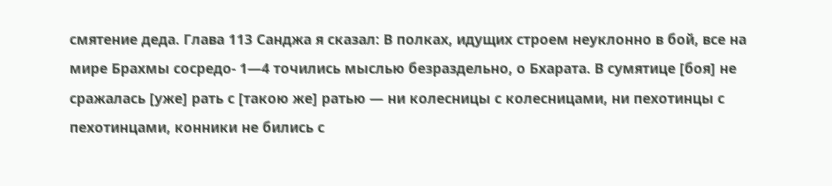смятение деда. Глава 113 Санджа я сказал: В полках, идущих строем неуклонно в бой, все на мире Брахмы сосредо- 1—4 точились мыслью безраздельно, о Бхарата. В сумятице [боя] не сражалась [уже] рать с [такою же] ратью — ни колесницы с колесницами, ни пехотинцы с пехотинцами, конники не бились с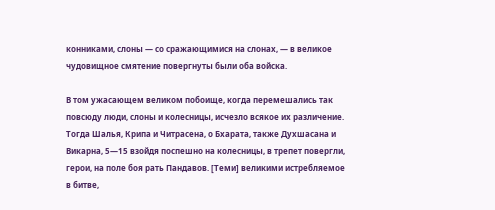конниками, слоны — со сражающимися на слонах, — в великое чудовищное смятение повергнуты были оба войска.

В том ужасающем великом побоище, когда перемешались так повсюду люди, слоны и колесницы, исчезло всякое их различение. Тогда Шалья, Крипа и Читрасена, о Бхарата, также Духшасана и Викарна, 5—15 взойдя поспешно на колесницы, в трепет повергли, герои, на поле боя рать Пандавов. [Теми] великими истребляемое в битве,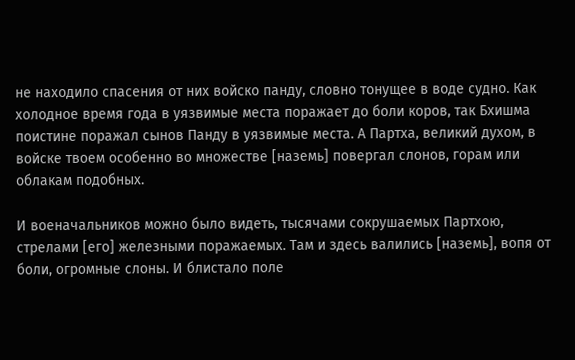не находило спасения от них войско панду, словно тонущее в воде судно. Как холодное время года в уязвимые места поражает до боли коров, так Бхишма поистине поражал сынов Панду в уязвимые места. А Партха, великий духом, в войске твоем особенно во множестве [наземь] повергал слонов, горам или облакам подобных.

И военачальников можно было видеть, тысячами сокрушаемых Партхою, стрелами [его] железными поражаемых. Там и здесь валились [наземь], вопя от боли, огромные слоны. И блистало поле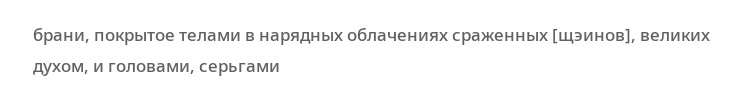брани, покрытое телами в нарядных облачениях сраженных [щэинов], великих духом, и головами, серьгами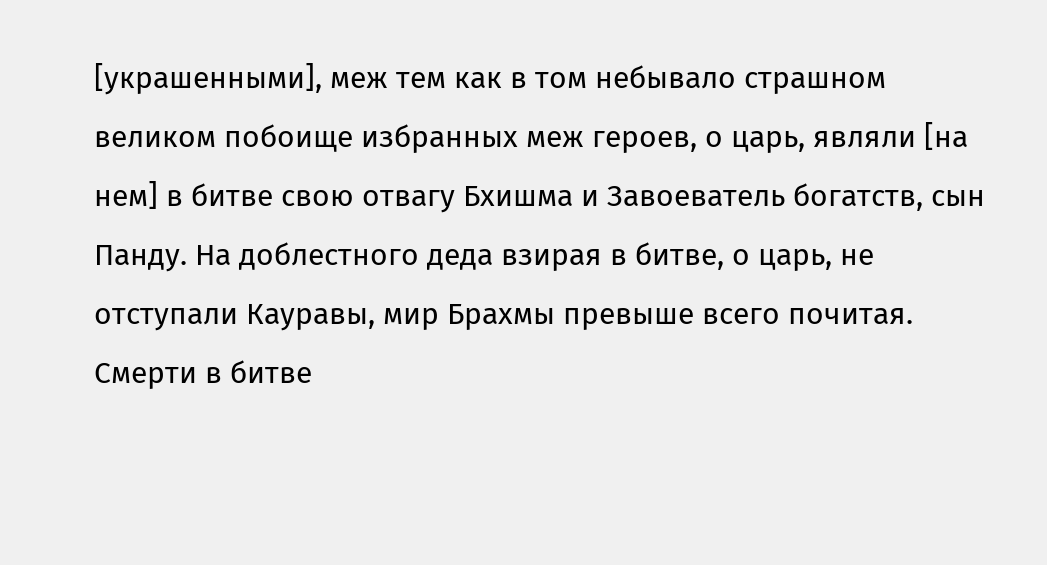[украшенными], меж тем как в том небывало страшном великом побоище избранных меж героев, о царь, являли [на нем] в битве свою отвагу Бхишма и Завоеватель богатств, сын Панду. На доблестного деда взирая в битве, о царь, не отступали Кауравы, мир Брахмы превыше всего почитая. Смерти в битве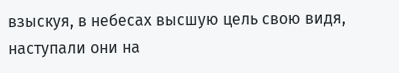взыскуя, в небесах высшую цель свою видя, наступали они на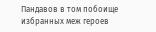Пандавов в том побоище избранных меж героев